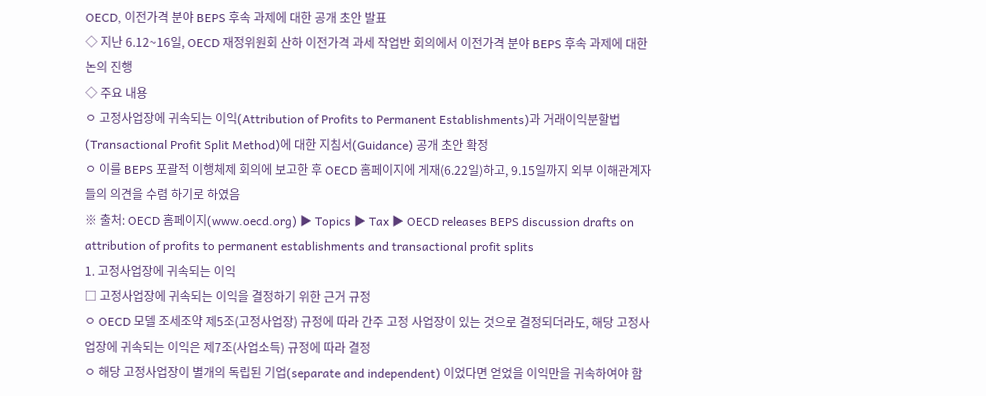OECD, 이전가격 분야 BEPS 후속 과제에 대한 공개 초안 발표
◇ 지난 6.12~16일, OECD 재정위원회 산하 이전가격 과세 작업반 회의에서 이전가격 분야 BEPS 후속 과제에 대한 논의 진행
◇ 주요 내용
ㅇ 고정사업장에 귀속되는 이익(Attribution of Profits to Permanent Establishments)과 거래이익분할법(Transactional Profit Split Method)에 대한 지침서(Guidance) 공개 초안 확정
ㅇ 이를 BEPS 포괄적 이행체제 회의에 보고한 후 OECD 홈페이지에 게재(6.22일)하고, 9.15일까지 외부 이해관계자들의 의견을 수렴 하기로 하였음
※ 출처: OECD 홈페이지(www.oecd.org) ▶ Topics ▶ Tax ▶ OECD releases BEPS discussion drafts on attribution of profits to permanent establishments and transactional profit splits
1. 고정사업장에 귀속되는 이익
□ 고정사업장에 귀속되는 이익을 결정하기 위한 근거 규정
ㅇ OECD 모델 조세조약 제5조(고정사업장) 규정에 따라 간주 고정 사업장이 있는 것으로 결정되더라도, 해당 고정사업장에 귀속되는 이익은 제7조(사업소득) 규정에 따라 결정
ㅇ 해당 고정사업장이 별개의 독립된 기업(separate and independent) 이었다면 얻었을 이익만을 귀속하여야 함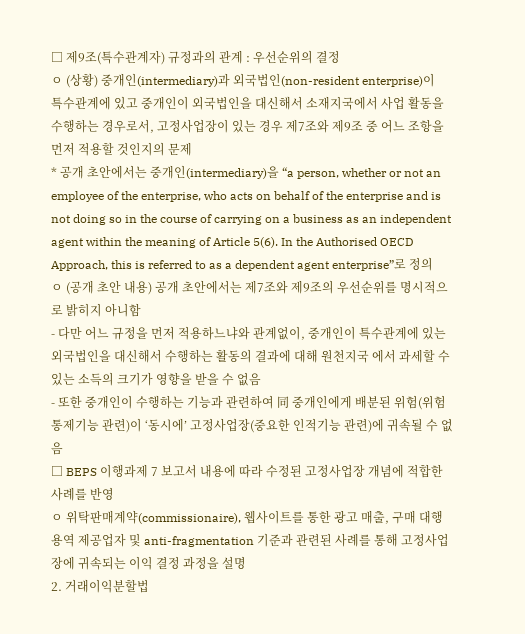□ 제9조(특수관계자) 규정과의 관계 : 우선순위의 결정
ㅇ (상황) 중개인(intermediary)과 외국법인(non-resident enterprise)이
특수관계에 있고 중개인이 외국법인을 대신해서 소재지국에서 사업 활동을 수행하는 경우로서, 고정사업장이 있는 경우 제7조와 제9조 중 어느 조항을 먼저 적용할 것인지의 문제
* 공개 초안에서는 중개인(intermediary)을 “a person, whether or not an employee of the enterprise, who acts on behalf of the enterprise and is not doing so in the course of carrying on a business as an independent agent within the meaning of Article 5(6). In the Authorised OECD Approach, this is referred to as a dependent agent enterprise”로 정의
ㅇ (공개 초안 내용) 공개 초안에서는 제7조와 제9조의 우선순위를 명시적으로 밝히지 아니함
- 다만 어느 규정을 먼저 적용하느냐와 관계없이, 중개인이 특수관계에 있는 외국법인을 대신해서 수행하는 활동의 결과에 대해 원천지국 에서 과세할 수 있는 소득의 크기가 영향을 받을 수 없음
- 또한 중개인이 수행하는 기능과 관련하여 同 중개인에게 배분된 위험(위험 통제기능 관련)이 ‘동시에’ 고정사업장(중요한 인적기능 관련)에 귀속될 수 없음
□ BEPS 이행과제 7 보고서 내용에 따라 수정된 고정사업장 개념에 적합한 사례를 반영
ㅇ 위탁판매계약(commissionaire), 웹사이트를 통한 광고 매출, 구매 대행 용역 제공업자 및 anti-fragmentation 기준과 관련된 사례를 통해 고정사업장에 귀속되는 이익 결정 과정을 설명
2. 거래이익분할법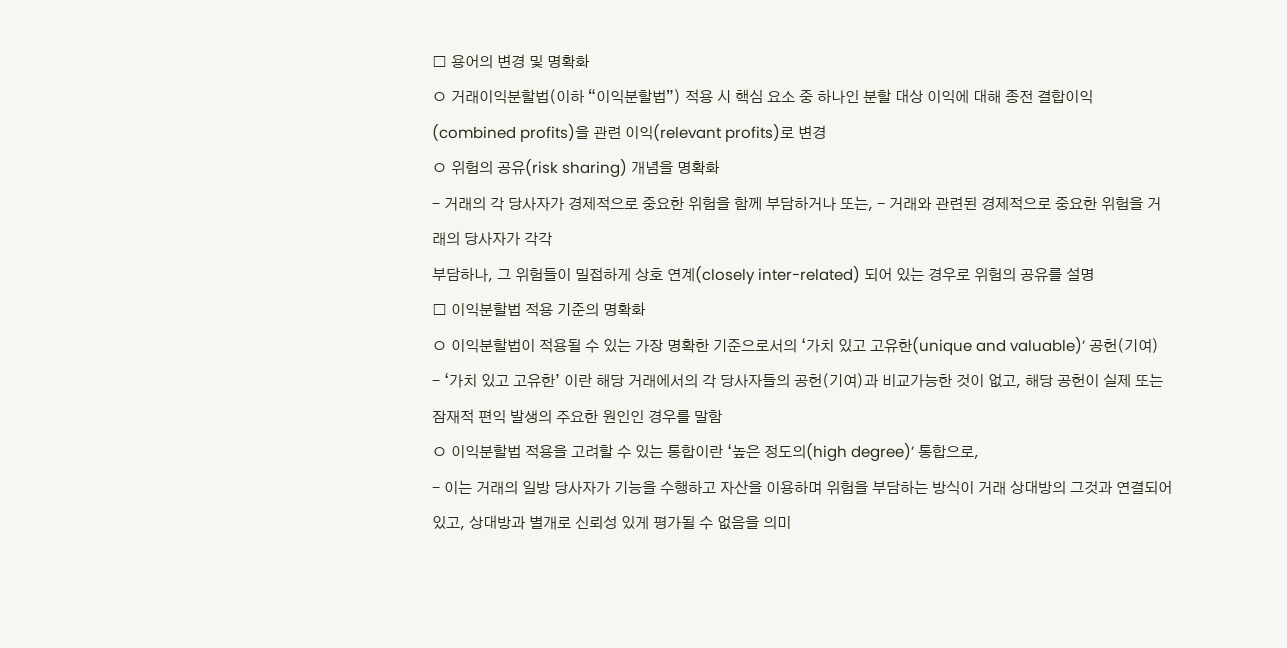□ 용어의 변경 및 명확화
ㅇ 거래이익분할법(이하 “이익분할법”) 적용 시 핵심 요소 중 하나인 분할 대상 이익에 대해 종전 결합이익(combined profits)을 관련 이익(relevant profits)로 변경
ㅇ 위험의 공유(risk sharing) 개념을 명확화
- 거래의 각 당사자가 경제적으로 중요한 위험을 함께 부담하거나 또는, - 거래와 관련된 경제적으로 중요한 위험을 거래의 당사자가 각각
부담하나, 그 위험들이 밀접하게 상호 연계(closely inter-related) 되어 있는 경우로 위험의 공유를 설명
□ 이익분할법 적용 기준의 명확화
ㅇ 이익분할법이 적용될 수 있는 가장 명확한 기준으로서의 ‘가치 있고 고유한(unique and valuable)’ 공헌(기여)
- ‘가치 있고 고유한’ 이란 해당 거래에서의 각 당사자들의 공헌(기여)과 비교가능한 것이 없고, 해당 공헌이 실제 또는 잠재적 편익 발생의 주요한 원인인 경우를 말함
ㅇ 이익분할법 적용을 고려할 수 있는 통합이란 ‘높은 정도의(high degree)’ 통합으로,
- 이는 거래의 일방 당사자가 기능을 수행하고 자산을 이용하며 위험을 부담하는 방식이 거래 상대방의 그것과 연결되어 있고, 상대방과 별개로 신뢰성 있게 평가될 수 없음을 의미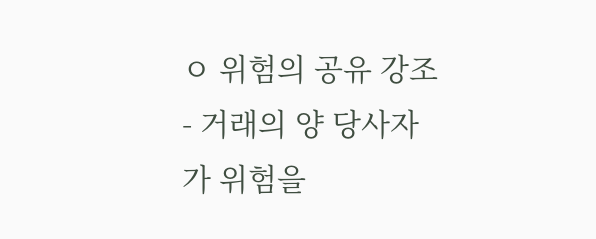ㅇ 위험의 공유 강조
- 거래의 양 당사자가 위험을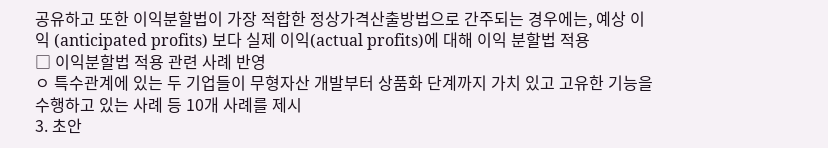공유하고 또한 이익분할법이 가장 적합한 정상가격산출방법으로 간주되는 경우에는, 예상 이익 (anticipated profits) 보다 실제 이익(actual profits)에 대해 이익 분할법 적용
□ 이익분할법 적용 관련 사례 반영
ㅇ 특수관계에 있는 두 기업들이 무형자산 개발부터 상품화 단계까지 가치 있고 고유한 기능을 수행하고 있는 사례 등 10개 사례를 제시
3. 초안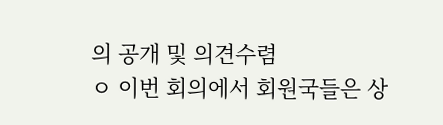의 공개 및 의견수렴
ㅇ 이번 회의에서 회원국들은 상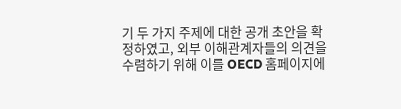기 두 가지 주제에 대한 공개 초안을 확정하였고, 외부 이해관계자들의 의견을 수렴하기 위해 이를 OECD 홈페이지에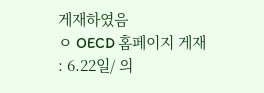게재하였음
ㅇ OECD 홈페이지 게재 : 6.22일/ 의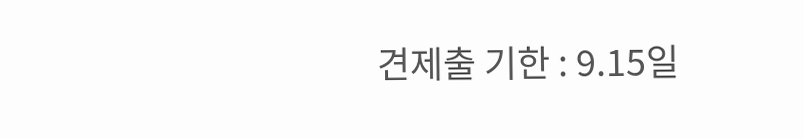견제출 기한 : 9.15일